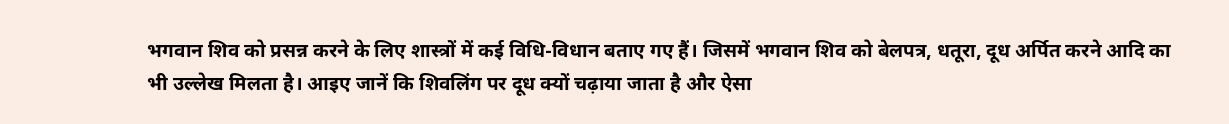भगवान शिव को प्रसन्न करने के लिए शास्त्रों में कई विधि-विधान बताए गए हैं। जिसमें भगवान शिव को बेलपत्र, धतूरा, दूध अर्पित करने आदि का भी उल्लेख मिलता है। आइए जानें कि शिवलिंग पर दूध क्यों चढ़ाया जाता है और ऐसा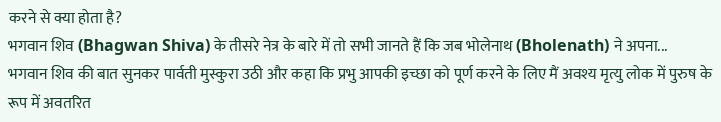करने से क्या होता है?
भगवान शिव (Bhagwan Shiva) के तीसरे नेत्र के बारे में तो सभी जानते हैं कि जब भोलेनाथ (Bholenath) ने अपना...
भगवान शिव की बात सुनकर पार्वती मुस्कुरा उठी और कहा कि प्रभु आपकी इच्छा को पूर्ण करने के लिए मैं अवश्य मृत्यु लोक में पुरुष के रूप में अवतरित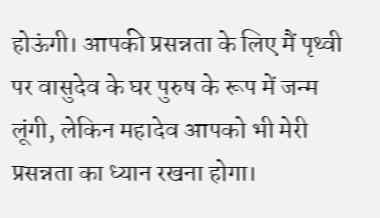होऊंगी। आपकी प्रसन्नता के लिए मैं पृथ्वी पर वासुदेव के घर पुरुष के रूप में जन्म लूंगी, लेकिन महादेव आपको भी मेरी प्रसन्नता का ध्यान रखना होगा।